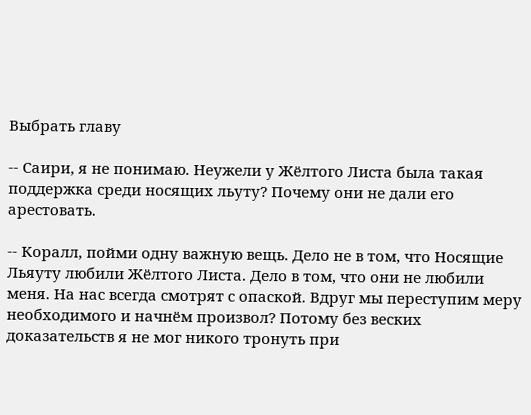Выбрать главу

-- Саири, я не понимаю. Неужели у Жёлтого Листа была такая поддержка среди носящих льуту? Почему они не дали его арестовать.

-- Коралл, пойми одну важную вещь. Дело не в том, что Носящие Льяуту любили Жёлтого Листа. Дело в том, что они не любили меня. На нас всегда смотрят с опаской. Вдруг мы переступим меру необходимого и начнём произвол? Потому без веских доказательств я не мог никого тронуть при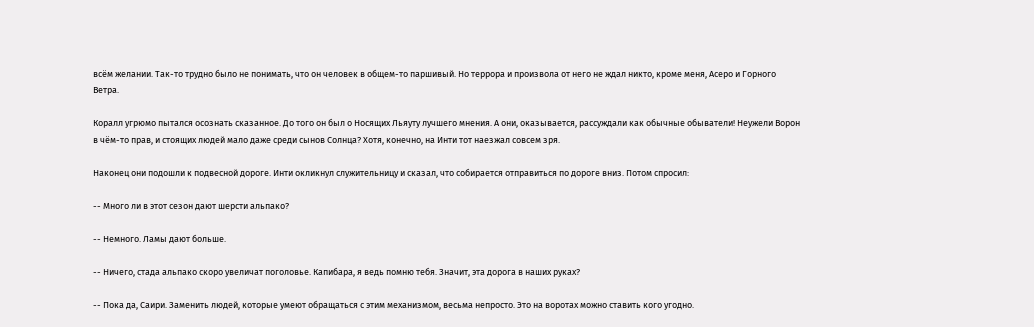всём желании. Так-то трудно было не понимать, что он человек в общем-то паршивый. Но террора и произвола от него не ждал никто, кроме меня, Асеро и Горного Ветра.

Коралл угрюмо пытался осознать сказанное. До того он был о Носящих Льяуту лучшего мнения. А они, оказывается, рассуждали как обычные обыватели! Неужели Ворон в чём-то прав, и стоящих людей мало даже среди сынов Солнца? Хотя, конечно, на Инти тот наезжал совсем зря.

Наконец они подошли к подвесной дороге. Инти окликнул служительницу и сказал, что собирается отправиться по дороге вниз. Потом спросил:

-- Много ли в этот сезон дают шерсти альпако?

-- Немного. Ламы дают больше.

-- Ничего, стада альпако скоро увеличат поголовье. Капибара, я ведь помню тебя. Значит, эта дорога в наших руках?

-- Пока да, Саири. Заменить людей, которые умеют обращаться с этим механизмом, весьма непросто. Это на воротах можно ставить кого угодно.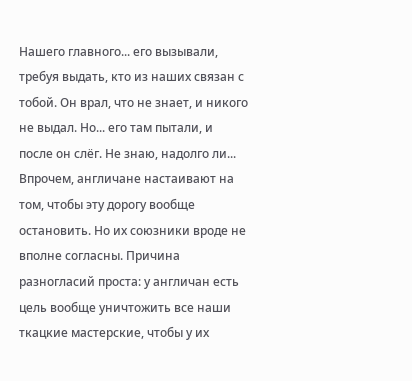Нашего главного... его вызывали, требуя выдать, кто из наших связан с тобой. Он врал, что не знает, и никого не выдал. Но... его там пытали, и после он слёг. Не знаю, надолго ли... Впрочем, англичане настаивают на том, чтобы эту дорогу вообще остановить. Но их союзники вроде не вполне согласны. Причина разногласий проста: у англичан есть цель вообще уничтожить все наши ткацкие мастерские, чтобы у их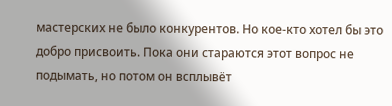мастерских не было конкурентов. Но кое-кто хотел бы это добро присвоить. Пока они стараются этот вопрос не подымать, но потом он всплывёт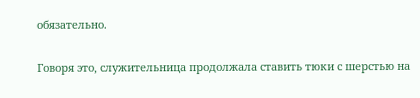обязательно.

Говоря это, служительница продолжала ставить тюки с шерстью на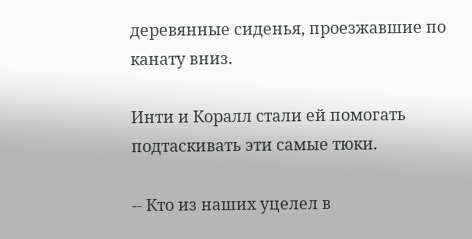деревянные сиденья, проезжавшие по канату вниз.

Инти и Коралл стали ей помогать подтаскивать эти самые тюки.

-- Кто из наших уцелел в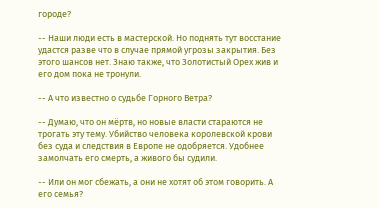городе?

-- Наши люди есть в мастерской. Но поднять тут восстание удастся разве что в случае прямой угрозы закрытия. Без этого шансов нет. Знаю также, что Золотистый Орех жив и его дом пока не тронули.

-- А что известно о судьбе Горного Ветра?

-- Думаю, что он мёртв, но новые власти стараются не трогать эту тему. Убийство человека королевской крови без суда и следствия в Европе не одобряется. Удобнее замолчать его смерть, а живого бы судили.

-- Или он мог сбежать, а они не хотят об этом говорить. А его семья?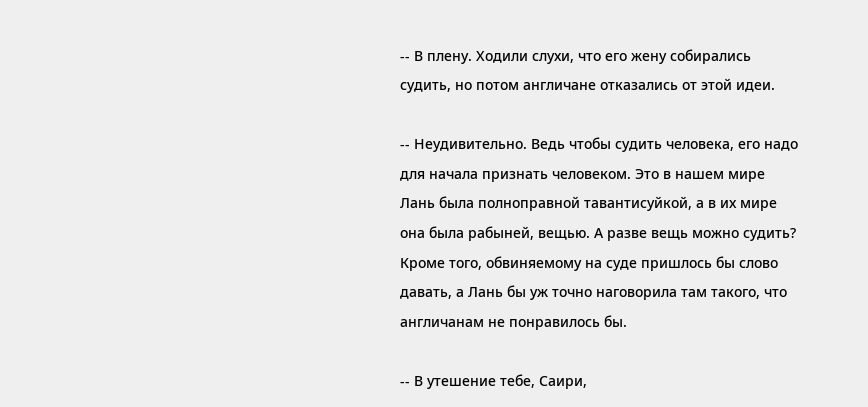-- В плену. Ходили слухи, что его жену собирались судить, но потом англичане отказались от этой идеи.

-- Неудивительно. Ведь чтобы судить человека, его надо для начала признать человеком. Это в нашем мире Лань была полноправной тавантисуйкой, а в их мире она была рабыней, вещью. А разве вещь можно судить? Кроме того, обвиняемому на суде пришлось бы слово давать, а Лань бы уж точно наговорила там такого, что англичанам не понравилось бы.

-- В утешение тебе, Саири,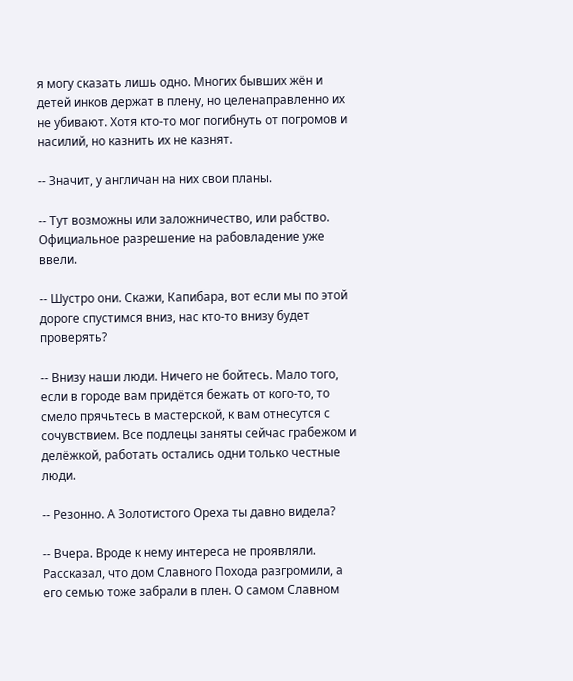я могу сказать лишь одно. Многих бывших жён и детей инков держат в плену, но целенаправленно их не убивают. Хотя кто-то мог погибнуть от погромов и насилий, но казнить их не казнят.

-- Значит, у англичан на них свои планы.

-- Тут возможны или заложничество, или рабство. Официальное разрешение на рабовладение уже ввели.

-- Шустро они. Скажи, Капибара, вот если мы по этой дороге спустимся вниз, нас кто-то внизу будет проверять?

-- Внизу наши люди. Ничего не бойтесь. Мало того, если в городе вам придётся бежать от кого-то, то смело прячьтесь в мастерской, к вам отнесутся с сочувствием. Все подлецы заняты сейчас грабежом и делёжкой, работать остались одни только честные люди.

-- Резонно. А Золотистого Ореха ты давно видела?

-- Вчера. Вроде к нему интереса не проявляли. Рассказал, что дом Славного Похода разгромили, а его семью тоже забрали в плен. О самом Славном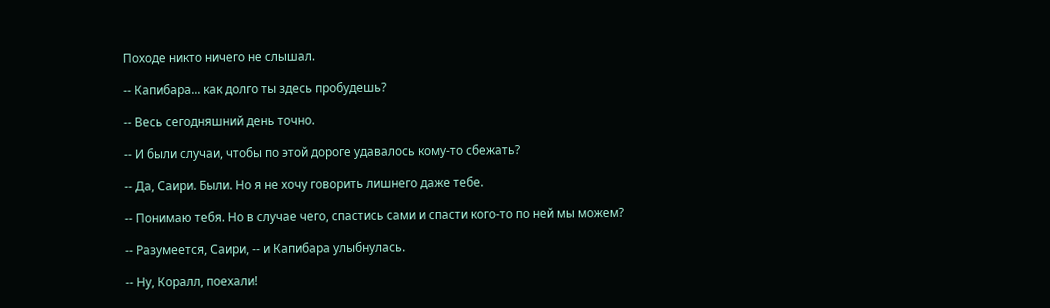Походе никто ничего не слышал.

-- Капибара... как долго ты здесь пробудешь?

-- Весь сегодняшний день точно.

-- И были случаи, чтобы по этой дороге удавалось кому-то сбежать?

-- Да, Саири. Были. Но я не хочу говорить лишнего даже тебе.

-- Понимаю тебя. Но в случае чего, спастись сами и спасти кого-то по ней мы можем?

-- Разумеется, Саири, -- и Капибара улыбнулась.

-- Ну, Коралл, поехали!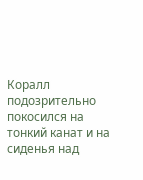Коралл подозрительно покосился на тонкий канат и на сиденья над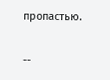пропастью.

--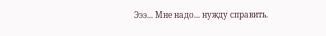Эээ... Мне надо... нужду справить.